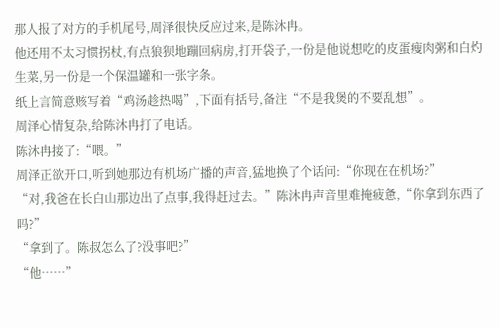那人报了对方的手机尾号,周泽很快反应过来,是陈沐冉。
他还用不太习惯拐杖,有点狼狈地蹦回病房,打开袋子,一份是他说想吃的皮蛋瘦肉粥和白灼生菜,另一份是一个保温罐和一张字条。
纸上言简意赅写着“鸡汤趁热喝”,下面有括号,备注“不是我煲的不要乱想”。
周泽心情复杂,给陈沐冉打了电话。
陈沐冉接了:“喂。”
周泽正欲开口,听到她那边有机场广播的声音,猛地换了个话问:“你现在在机场?”
“对,我爸在长白山那边出了点事,我得赶过去。”陈沐冉声音里难掩疲惫,“你拿到东西了吗?”
“拿到了。陈叔怎么了?没事吧?”
“他……”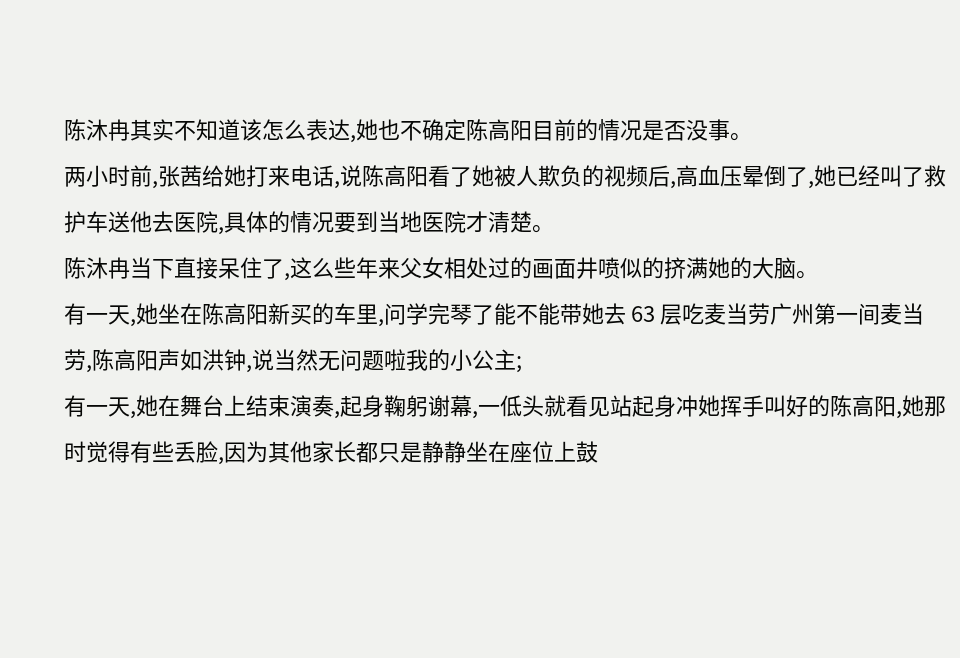陈沐冉其实不知道该怎么表达,她也不确定陈高阳目前的情况是否没事。
两小时前,张茜给她打来电话,说陈高阳看了她被人欺负的视频后,高血压晕倒了,她已经叫了救护车送他去医院,具体的情况要到当地医院才清楚。
陈沐冉当下直接呆住了,这么些年来父女相处过的画面井喷似的挤满她的大脑。
有一天,她坐在陈高阳新买的车里,问学完琴了能不能带她去 63 层吃麦当劳广州第一间麦当劳,陈高阳声如洪钟,说当然无问题啦我的小公主;
有一天,她在舞台上结束演奏,起身鞠躬谢幕,一低头就看见站起身冲她挥手叫好的陈高阳,她那时觉得有些丢脸,因为其他家长都只是静静坐在座位上鼓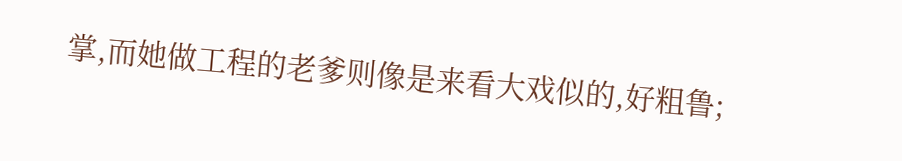掌,而她做工程的老爹则像是来看大戏似的,好粗鲁;